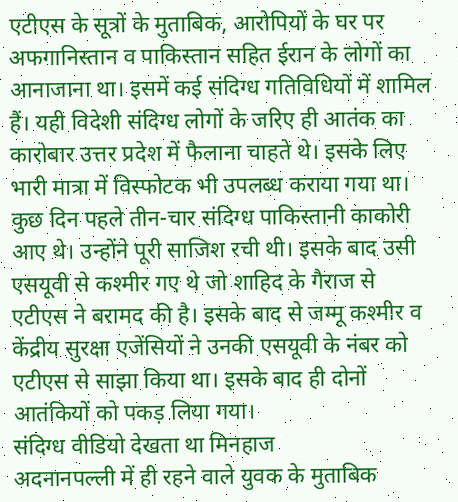एटीएस के सूत्रों के मुताबिक, आरोपियों के घर पर अफगानिस्तान व पाकिस्तान सहित ईरान के लोगों का आनाजाना था। इसमें कई संदिग्ध गतिविधियों में शामिल हैं। यही विदेशी संदिग्ध लोगों के जरिए ही आतंक का कारोबार उत्तर प्रदेश में फैलाना चाहते थे। इसके लिए भारी मात्रा में विस्फोटक भी उपलब्ध कराया गया था। कुछ दिन पहले तीन-चार संदिग्ध पाकिस्तानी काकोरी आए थे। उन्होंने पूरी साजिश रची थी। इसके बाद उसी एसयूवी से कश्मीर गए थे जो शाहिद के गैराज से एटीएस ने बरामद की है। इसके बाद से जम्मू कश्मीर व केंद्रीय सुरक्षा एजेंसियों ने उनकी एसयूवी के नंबर को एटीएस से साझा किया था। इसके बाद ही दोनों आतंकियों को पकड़ लिया गया।
संदिग्ध वीडियो देखता था मिनहाज
अदनानपल्ली में ही रहने वाले युवक के मुताबिक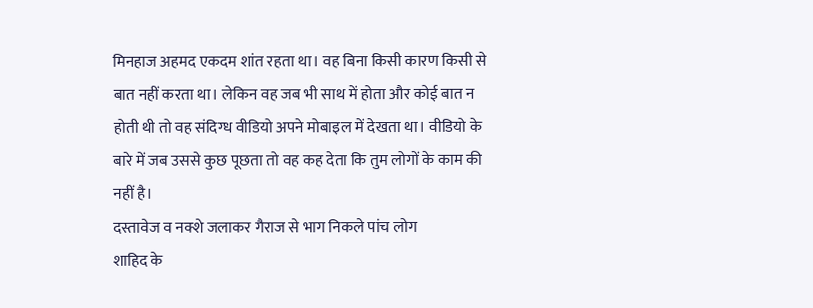मिनहाज अहमद एकदम शांत रहता था। वह बिना किसी कारण किसी से बात नहीं करता था। लेकिन वह जब भी साथ में होता और कोई बात न होती थी तो वह संदिग्ध वीडियो अपने मोबाइल में देखता था। वीडियो के बारे में जब उससे कुछ पूछता तो वह कह देता कि तुम लोगों के काम की नहीं है।
दस्तावेज व नक्शे जलाकर गैराज से भाग निकले पांच लोग
शाहिद के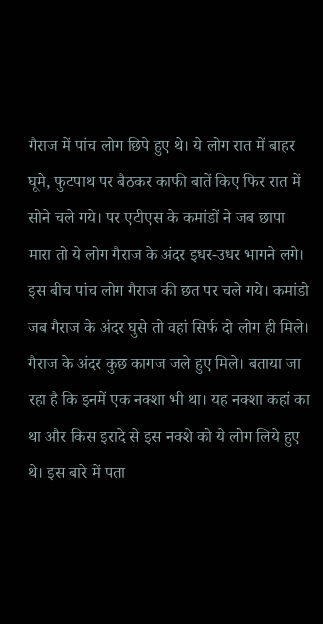गैराज में पांच लोग छिपे हुए थे। ये लोग रात में बाहर घूमे, फुटपाथ पर बैठकर काफी बातें किए फिर रात में सोने चले गये। पर एटीएस के कमांडों ने जब छापा मारा तो ये लोग गैराज के अंदर इधर-उधर भागने लगे। इस बीच पांच लोग गैराज की छत पर चले गये। कमांडो जब गैराज के अंदर घुसे तो वहां सिर्फ दो लोग ही मिले। गैराज के अंदर कुछ कागज जले हुए मिले। बताया जा रहा है कि इनमें एक नक्शा भी था। यह नक्शा कहां का था और किस इरादे से इस नक्शे को ये लोग लिये हुए थे। इस बारे में पता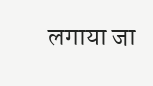लगाया जा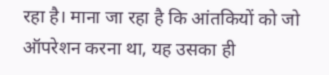रहा है। माना जा रहा है कि आंतकियों को जो ऑपरेशन करना था, यह उसका ही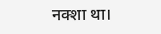नक्शा था।